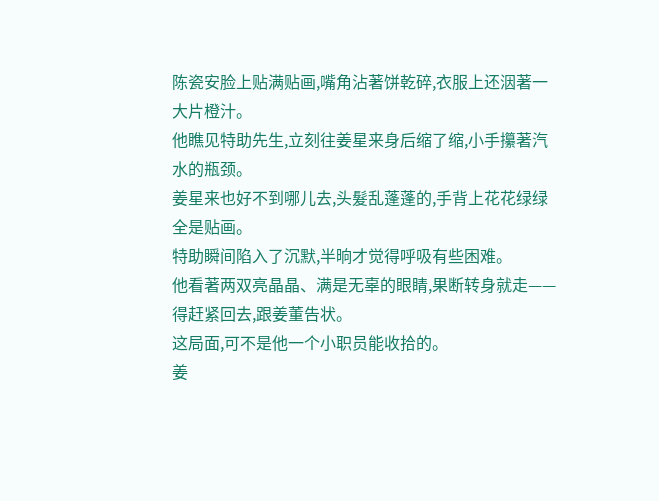陈瓷安脸上贴满贴画,嘴角沾著饼乾碎,衣服上还洇著一大片橙汁。
他瞧见特助先生,立刻往姜星来身后缩了缩,小手攥著汽水的瓶颈。
姜星来也好不到哪儿去,头髮乱蓬蓬的,手背上花花绿绿全是贴画。
特助瞬间陷入了沉默,半晌才觉得呼吸有些困难。
他看著两双亮晶晶、满是无辜的眼睛,果断转身就走——得赶紧回去,跟姜董告状。
这局面,可不是他一个小职员能收拾的。
姜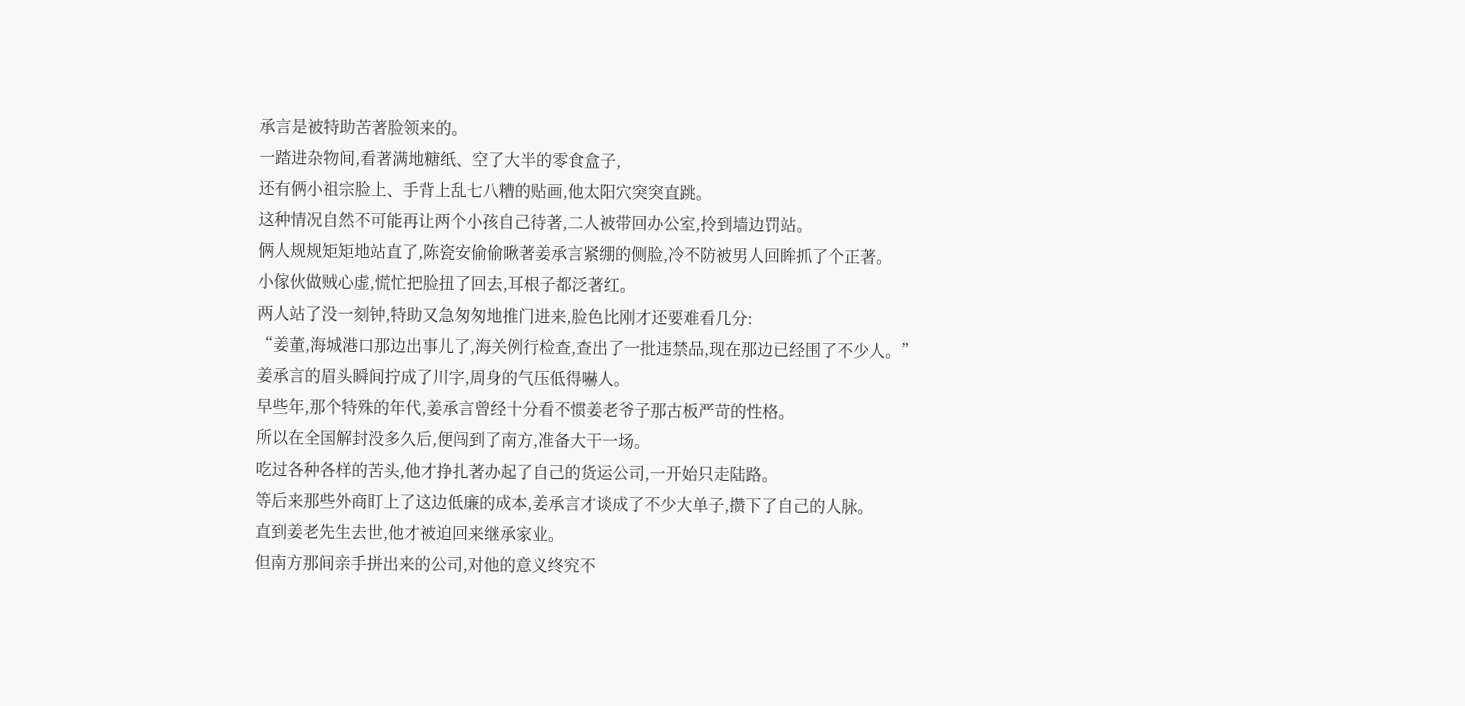承言是被特助苦著脸领来的。
一踏进杂物间,看著满地糖纸、空了大半的零食盒子,
还有俩小祖宗脸上、手背上乱七八糟的贴画,他太阳穴突突直跳。
这种情况自然不可能再让两个小孩自己待著,二人被带回办公室,拎到墙边罚站。
俩人规规矩矩地站直了,陈瓷安偷偷瞅著姜承言紧绷的侧脸,冷不防被男人回眸抓了个正著。
小傢伙做贼心虚,慌忙把脸扭了回去,耳根子都泛著红。
两人站了没一刻钟,特助又急匆匆地推门进来,脸色比刚才还要难看几分:
“姜董,海城港口那边出事儿了,海关例行检查,查出了一批违禁品,现在那边已经围了不少人。”
姜承言的眉头瞬间拧成了川字,周身的气压低得嚇人。
早些年,那个特殊的年代,姜承言曾经十分看不惯姜老爷子那古板严苛的性格。
所以在全国解封没多久后,便闯到了南方,准备大干一场。
吃过各种各样的苦头,他才挣扎著办起了自己的货运公司,一开始只走陆路。
等后来那些外商盯上了这边低廉的成本,姜承言才谈成了不少大单子,攒下了自己的人脉。
直到姜老先生去世,他才被迫回来继承家业。
但南方那间亲手拼出来的公司,对他的意义终究不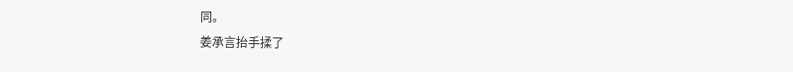同。
姜承言抬手揉了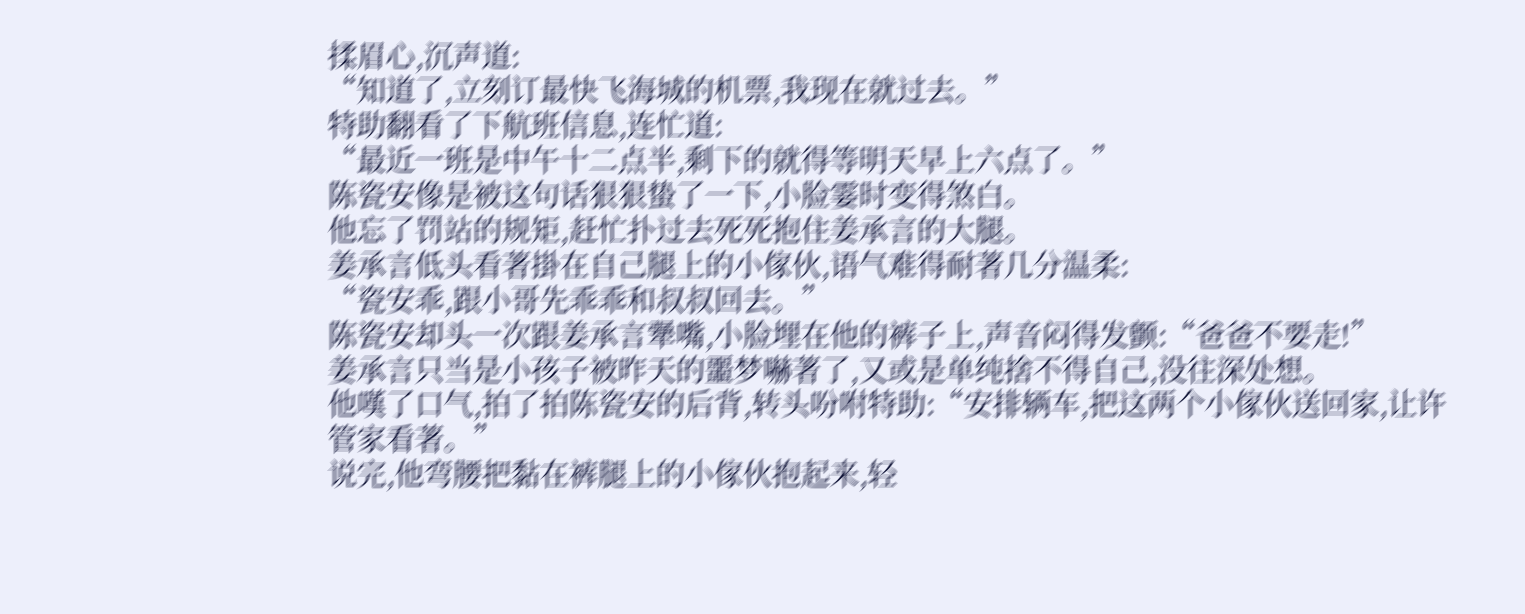揉眉心,沉声道:
“知道了,立刻订最快飞海城的机票,我现在就过去。”
特助翻看了下航班信息,连忙道:
“最近一班是中午十二点半,剩下的就得等明天早上六点了。”
陈瓷安像是被这句话狠狠蛰了一下,小脸霎时变得煞白。
他忘了罚站的规矩,赶忙扑过去死死抱住姜承言的大腿。
姜承言低头看著掛在自己腿上的小傢伙,语气难得耐著几分温柔:
“瓷安乖,跟小哥先乖乖和叔叔回去。”
陈瓷安却头一次跟姜承言犟嘴,小脸埋在他的裤子上,声音闷得发颤:“爸爸不要走!”
姜承言只当是小孩子被昨天的噩梦嚇著了,又或是单纯捨不得自己,没往深处想。
他嘆了口气,拍了拍陈瓷安的后背,转头吩咐特助:“安排辆车,把这两个小傢伙送回家,让许管家看著。”
说完,他弯腰把黏在裤腿上的小傢伙抱起来,轻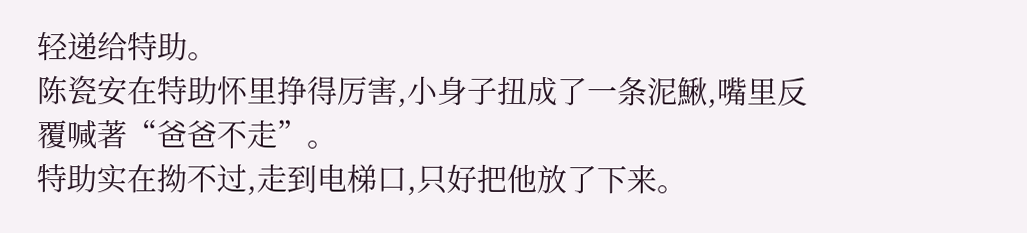轻递给特助。
陈瓷安在特助怀里挣得厉害,小身子扭成了一条泥鰍,嘴里反覆喊著“爸爸不走”。
特助实在拗不过,走到电梯口,只好把他放了下来。